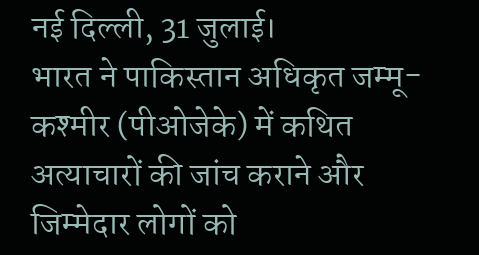नई दिल्ली, 31 जुलाई।
भारत ने पाकिस्तान अधिकृत जम्मू-कश्मीर (पीओजेके) में कथित अत्याचारों की जांच कराने और जिम्मेदार लोगों को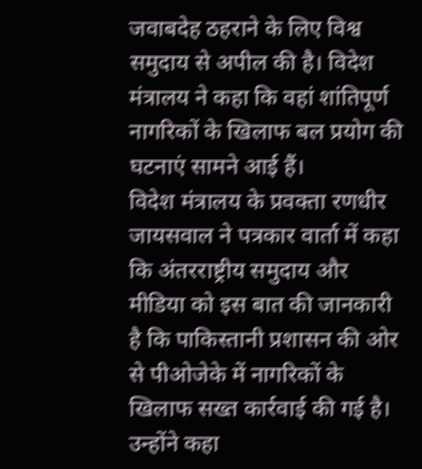जवाबदेह ठहराने के लिए विश्व समुदाय से अपील की है। विदेश मंत्रालय ने कहा कि वहां शांतिपूर्ण नागरिकों के खिलाफ बल प्रयोग की घटनाएं सामने आई हैं।
विदेश मंत्रालय के प्रवक्ता रणधीर जायसवाल ने पत्रकार वार्ता में कहा कि अंतरराष्ट्रीय समुदाय और मीडिया को इस बात की जानकारी है कि पाकिस्तानी प्रशासन की ओर से पीओजेके में नागरिकों के खिलाफ सख्त कार्रवाई की गई है। उन्होंने कहा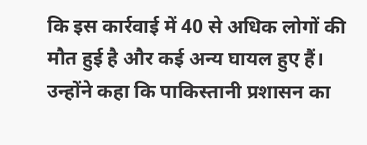कि इस कार्रवाई में 40 से अधिक लोगों की मौत हुई है और कई अन्य घायल हुए हैं।
उन्होंने कहा कि पाकिस्तानी प्रशासन का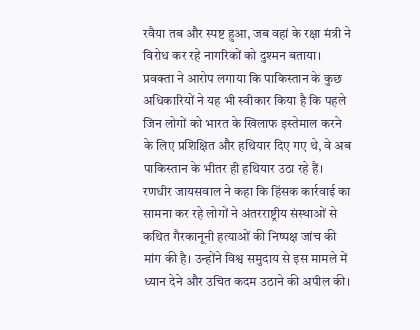रवैया तब और स्पष्ट हुआ, जब वहां के रक्षा मंत्री ने विरोध कर रहे नागरिकों को दुश्मन बताया। प्रवक्ता ने आरोप लगाया कि पाकिस्तान के कुछ अधिकारियों ने यह भी स्वीकार किया है कि पहले जिन लोगों को भारत के खिलाफ इस्तेमाल करने के लिए प्रशिक्षित और हथियार दिए गए थे, वे अब पाकिस्तान के भीतर ही हथियार उठा रहे हैं।
रणधीर जायसवाल ने कहा कि हिंसक कार्रवाई का सामना कर रहे लोगों ने अंतरराष्ट्रीय संस्थाओं से कथित गैरकानूनी हत्याओं की निष्पक्ष जांच की मांग की है। उन्होंने विश्व समुदाय से इस मामले में ध्यान देने और उचित कदम उठाने की अपील की।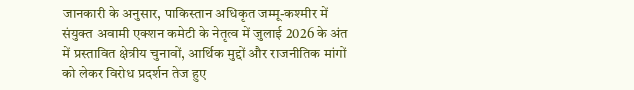जानकारी के अनुसार, पाकिस्तान अधिकृत जम्मू-कश्मीर में संयुक्त अवामी एक्शन कमेटी के नेतृत्व में जुलाई 2026 के अंत में प्रस्तावित क्षेत्रीय चुनावों, आर्थिक मुद्दों और राजनीतिक मांगों को लेकर विरोध प्रदर्शन तेज हुए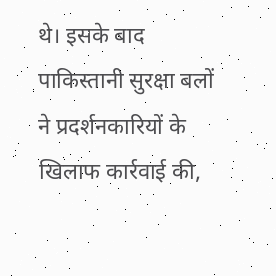थे। इसके बाद पाकिस्तानी सुरक्षा बलों ने प्रदर्शनकारियों के खिलाफ कार्रवाई की,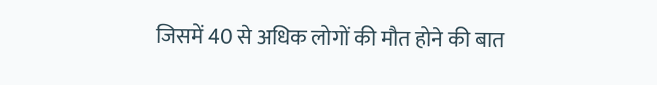जिसमें 40 से अधिक लोगों की मौत होने की बात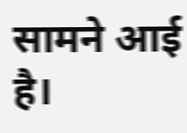सामने आई है।